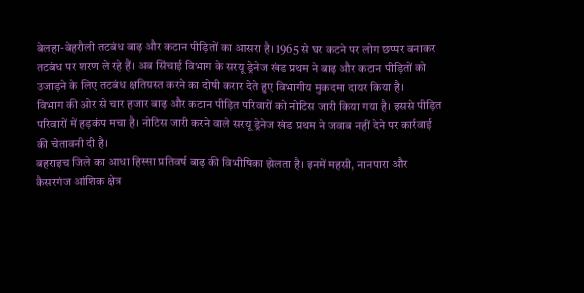बेलहा-बेहरौली तटबंध बाढ़ और कटान पीड़ितों का आसरा है। 1965 से घर कटने पर लोग छप्पर बनाकर तटबंध पर शरण ले रहे हैं। अब सिंचाई विभाग के सरयू ड्रेनेज खंड प्रथम ने बाढ़ और कटान पीड़ितों को उजाड़ने के लिए तटबंध क्षतिग्रस्त करने का दोषी करार देते हुए विभागीय मुकदमा दायर किया है।
विभाग की ओर से चार हजार बाढ़ और कटान पीड़ित परिवारों को नोटिस जारी किया गया है। इससे पीड़ित परिवारों में हड़कंप मचा है। नोटिस जारी करने वाले सरयू ड्रेनेज खंड प्रथम ने जवाब नहीं देने पर कार्रवाई की चेतावनी दी है।
बहराइच जिले का आधा हिस्सा प्रतिवर्ष बाढ़ की विभीषिका झेलता है। इनमें महसी, नानपारा और कैसरगंज आंशिक क्षेत्र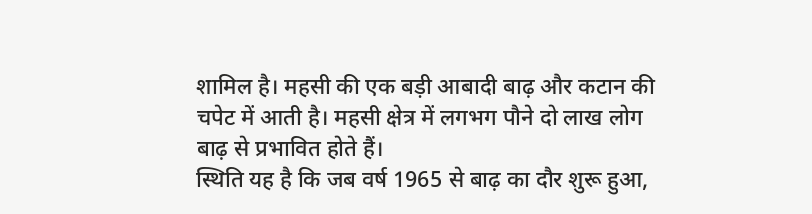शामिल है। महसी की एक बड़ी आबादी बाढ़ और कटान की चपेट में आती है। महसी क्षेत्र में लगभग पौने दो लाख लोग बाढ़ से प्रभावित होते हैं।
स्थिति यह है कि जब वर्ष 1965 से बाढ़ का दौर शुरू हुआ,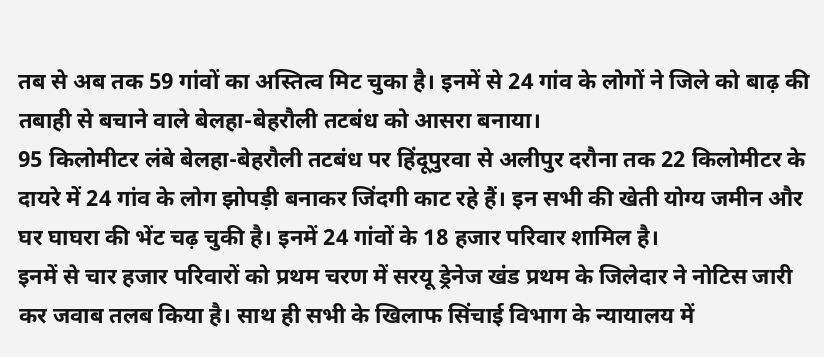तब से अब तक 59 गांवों का अस्तित्व मिट चुका है। इनमें से 24 गांव के लोगों ने जिले को बाढ़ की तबाही से बचाने वाले बेलहा-बेहरौली तटबंध को आसरा बनाया।
95 किलोमीटर लंबे बेलहा-बेहरौली तटबंध पर हिंदूपुरवा से अलीपुर दरौना तक 22 किलोमीटर के दायरे में 24 गांव के लोग झोपड़ी बनाकर जिंदगी काट रहे हैं। इन सभी की खेती योग्य जमीन और घर घाघरा की भेंट चढ़ चुकी है। इनमें 24 गांवों के 18 हजार परिवार शामिल है।
इनमें से चार हजार परिवारों को प्रथम चरण में सरयू ड्रेनेज खंड प्रथम के जिलेदार ने नोटिस जारी कर जवाब तलब किया है। साथ ही सभी के खिलाफ सिंचाई विभाग के न्यायालय में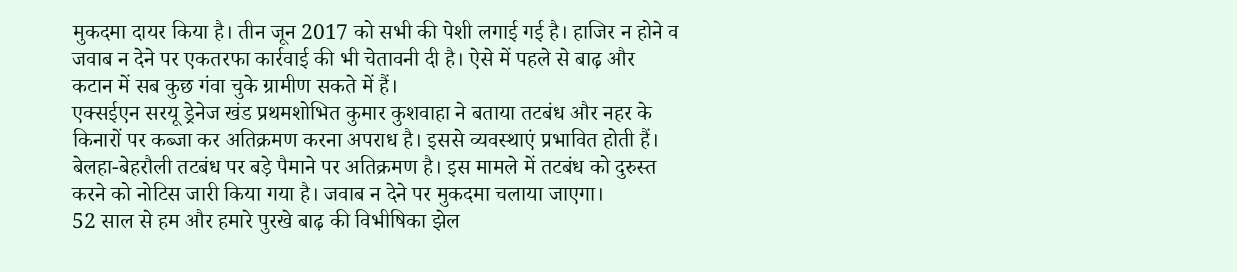मुकदमा दायर किया है। तीन जून 2017 को सभी की पेशी लगाई गई है। हाजिर न होने व जवाब न देने पर एकतरफा कार्रवाई की भी चेतावनी दी है। ऐसे में पहले से बाढ़ और कटान में सब कुछ गंवा चुके ग्रामीण सकते में हैं।
एक्सईएन सरयू ड्रेनेज खंड प्रथमशोभित कुमार कुशवाहा ने बताया तटबंध और नहर के किनारों पर कब्जा कर अतिक्रमण करना अपराध है। इससे व्यवस्थाएं प्रभावित होती हैं। बेलहा-बेहरौली तटबंध पर बड़े पैमाने पर अतिक्रमण है। इस मामले में तटबंध को दुरुस्त करने को नोटिस जारी किया गया है। जवाब न देने पर मुकदमा चलाया जाएगा।
52 साल से हम और हमारे पुरखे बाढ़ की विभीषिका झेल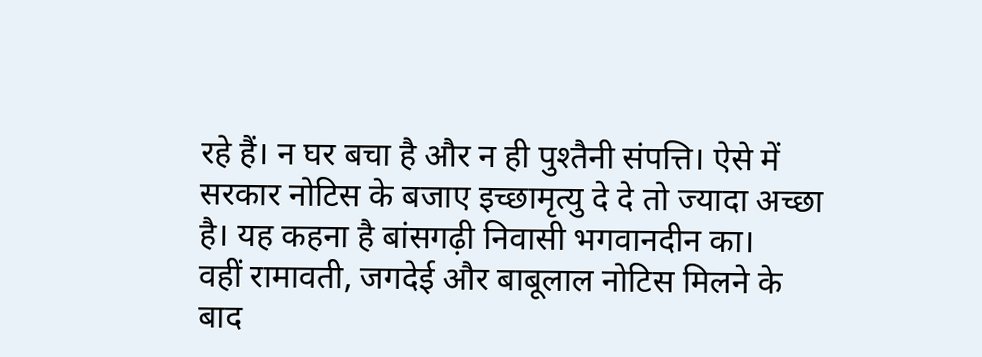रहे हैं। न घर बचा है और न ही पुश्तैनी संपत्ति। ऐसे में सरकार नोटिस के बजाए इच्छामृत्यु दे दे तो ज्यादा अच्छा है। यह कहना है बांसगढ़ी निवासी भगवानदीन का।
वहीं रामावती, जगदेई और बाबूलाल नोटिस मिलने के बाद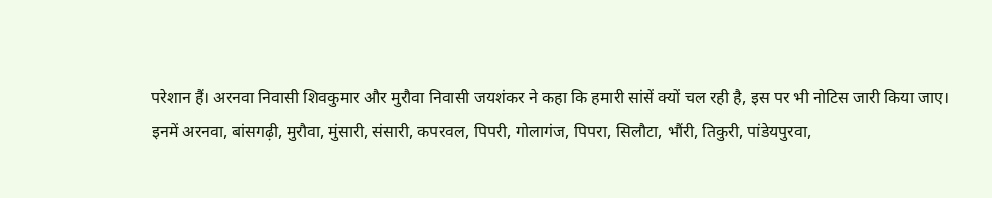परेशान हैं। अरनवा निवासी शिवकुमार और मुरौवा निवासी जयशंकर ने कहा कि हमारी सांसें क्यों चल रही है, इस पर भी नोटिस जारी किया जाए।
इनमें अरनवा, बांसगढ़ी, मुरौवा, मुंसारी, संसारी, कपरवल, पिपरी, गोलागंज, पिपरा, सिलौटा, भौंरी, तिकुरी, पांडेयपुरवा,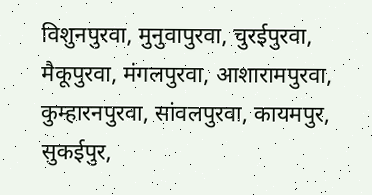विशुनपुरवा, मुनुवापुरवा, चुरईपुरवा, मैकूपुरवा, मंगलपुरवा, आशारामपुरवा, कुम्हारनपुरवा, सांवलपुरवा, कायमपुर, सुकईपुर,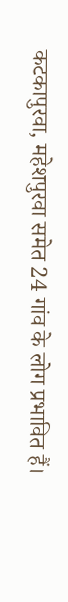कटकापुरवा, महेशपुरवा समेत 24 गांव के लोग प्रभावित हैं।